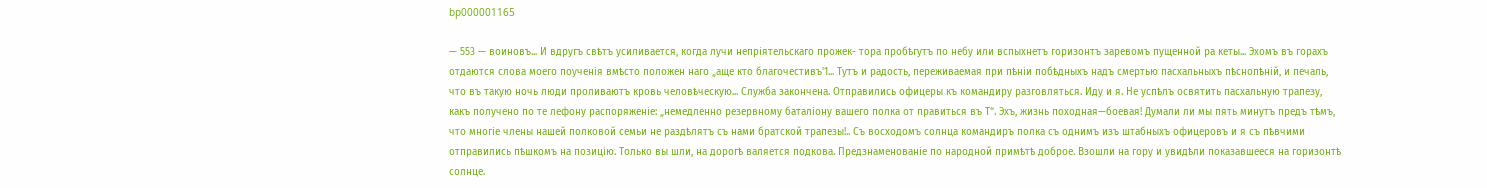bp000001165

— 553 — воиновъ... И вдругъ свѣтъ усиливается, когда лучи непріятельскаго прожек- тора пробѣгутъ по небу или вспыхнетъ горизонтъ заревомъ пущенной ра кеты... Эхомъ въ горахъ отдаются слова моего поученія вмѣсто положен наго „аще кто благочестивъ'1... Тутъ и радость, переживаемая при пѣніи побѣдныхъ надъ смертью пасхальныхъ пѣснопѣній, и печаль, что въ такую ночь люди проливаютъ кровь человѣческую... Служба закончена. Отправились офицеры къ командиру разговляться. Иду и я. Не успѣлъ освятить пасхальную трапезу, какъ получено по те лефону распоряженіе: „немедленно резервному баталіону вашего полка от правиться въ Т“. Эхъ, жизнь походная—боевая! Думали ли мы пять минутъ предъ тѣмъ, что многіе члены нашей полковой семьи не раздѣлятъ съ нами братской трапезы!.. Съ восходомъ солнца командиръ полка съ однимъ изъ штабныхъ офицеровъ и я съ пѣвчими отправились пѣшкомъ на позицію. Только вы шли, на дорогѣ валяется подкова. Предзнаменованіе по народной примѣтѣ доброе. Взошли на гору и увидѣли показавшееся на горизонтѣ солнце.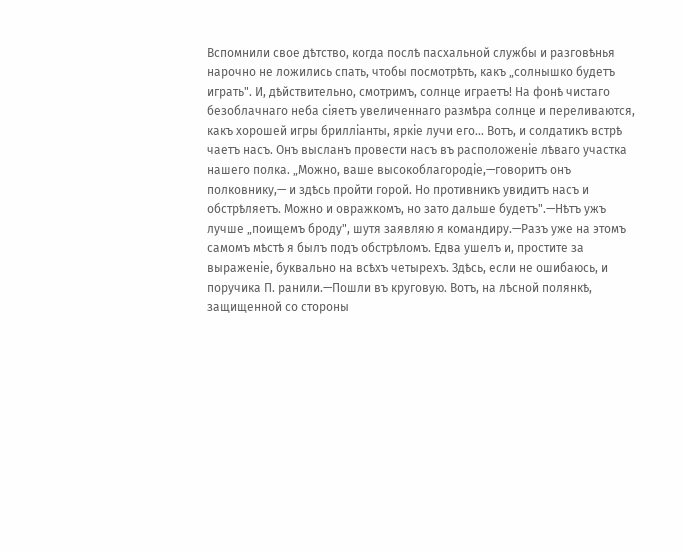Вспомнили свое дѣтство, когда послѣ пасхальной службы и разговѣнья нарочно не ложились спать, чтобы посмотрѣть, какъ „солнышко будетъ играть". И, дѣйствительно, смотримъ, солнце играетъ! На фонѣ чистаго безоблачнаго неба сіяетъ увеличеннаго размѣра солнце и переливаются, какъ хорошей игры брилліанты, яркіе лучи его... Вотъ, и солдатикъ встрѣ чаетъ насъ. Онъ высланъ провести насъ въ расположеніе лѣваго участка нашего полка. „Можно, ваше высокоблагородіе,—говоритъ онъ полковнику,— и здѣсь пройти горой. Но противникъ увидитъ насъ и обстрѣляетъ. Можно и овражкомъ, но зато дальше будетъ".—Нѣтъ ужъ лучше „поищемъ броду", шутя заявляю я командиру.—Разъ уже на этомъ самомъ мѣстѣ я былъ подъ обстрѣломъ. Едва ушелъ и, простите за выраженіе, буквально на всѣхъ четырехъ. Здѣсь, если не ошибаюсь, и поручика П. ранили.—Пошли въ круговую. Вотъ, на лѣсной полянкѣ, защищенной со стороны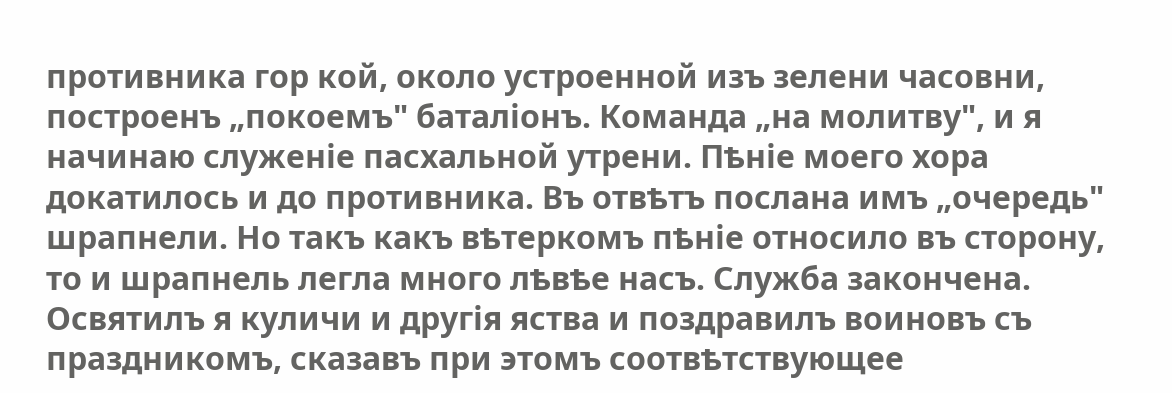противника гор кой, около устроенной изъ зелени часовни, построенъ „покоемъ" баталіонъ. Команда „на молитву", и я начинаю служеніе пасхальной утрени. Пѣніе моего хора докатилось и до противника. Въ отвѣтъ послана имъ „очередь" шрапнели. Но такъ какъ вѣтеркомъ пѣніе относило въ сторону, то и шрапнель легла много лѣвѣе насъ. Служба закончена. Освятилъ я куличи и другія яства и поздравилъ воиновъ съ праздникомъ, сказавъ при этомъ соотвѣтствующее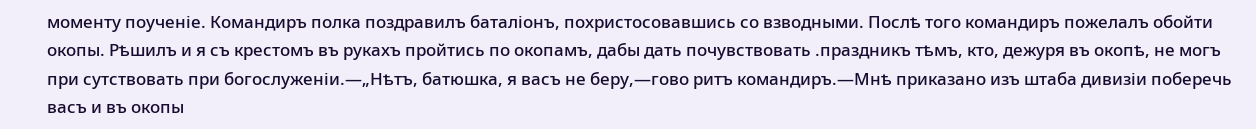моменту поученіе. Командиръ полка поздравилъ баталіонъ, похристосовавшись со взводными. Послѣ того командиръ пожелалъ обойти окопы. Рѣшилъ и я съ крестомъ въ рукахъ пройтись по окопамъ, дабы дать почувствовать .праздникъ тѣмъ, кто, дежуря въ окопѣ, не могъ при сутствовать при богослуженіи.—„Нѣтъ, батюшка, я васъ не беру,—гово ритъ командиръ.—Мнѣ приказано изъ штаба дивизіи поберечь васъ и въ окопы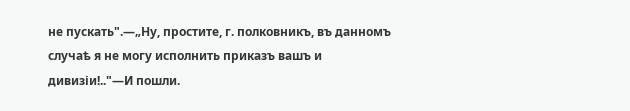не пускать".—„Ну, простите, г. полковникъ, въ данномъ случаѣ я не могу исполнить приказъ вашъ и дивизіи!.."—И пошли.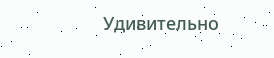Удивительно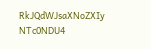RkJQdWJsaXNoZXIy NTc0NDU4